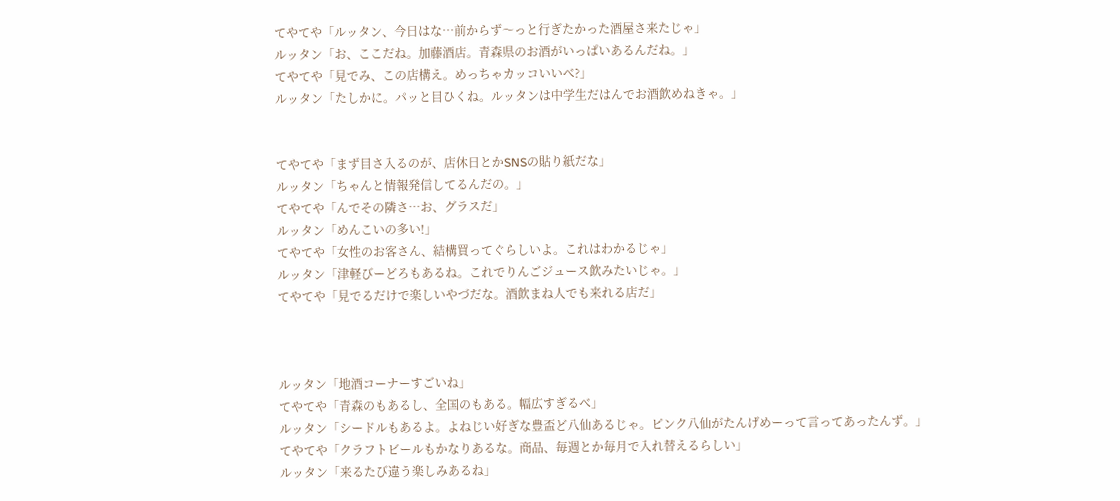てやてや「ルッタン、今日はな…前からず〜っと行ぎたかった酒屋さ来たじゃ」
ルッタン「お、ここだね。加藤酒店。青森県のお酒がいっぱいあるんだね。」
てやてや「見でみ、この店構え。めっちゃカッコいいべ?」
ルッタン「たしかに。パッと目ひくね。ルッタンは中学生だはんでお酒飲めねきゃ。」


てやてや「まず目さ入るのが、店休日とかSNSの貼り紙だな」
ルッタン「ちゃんと情報発信してるんだの。」
てやてや「んでその隣さ…お、グラスだ」
ルッタン「めんこいの多い!」
てやてや「女性のお客さん、結構買ってぐらしいよ。これはわかるじゃ」
ルッタン「津軽びーどろもあるね。これでりんごジュース飲みたいじゃ。」
てやてや「見でるだけで楽しいやづだな。酒飲まね人でも来れる店だ」



ルッタン「地酒コーナーすごいね」
てやてや「青森のもあるし、全国のもある。幅広すぎるべ」
ルッタン「シードルもあるよ。よねじい好ぎな豊盃ど八仙あるじゃ。ピンク八仙がたんげめーって言ってあったんず。」
てやてや「クラフトビールもかなりあるな。商品、毎週とか毎月で入れ替えるらしい」
ルッタン「来るたび違う楽しみあるね」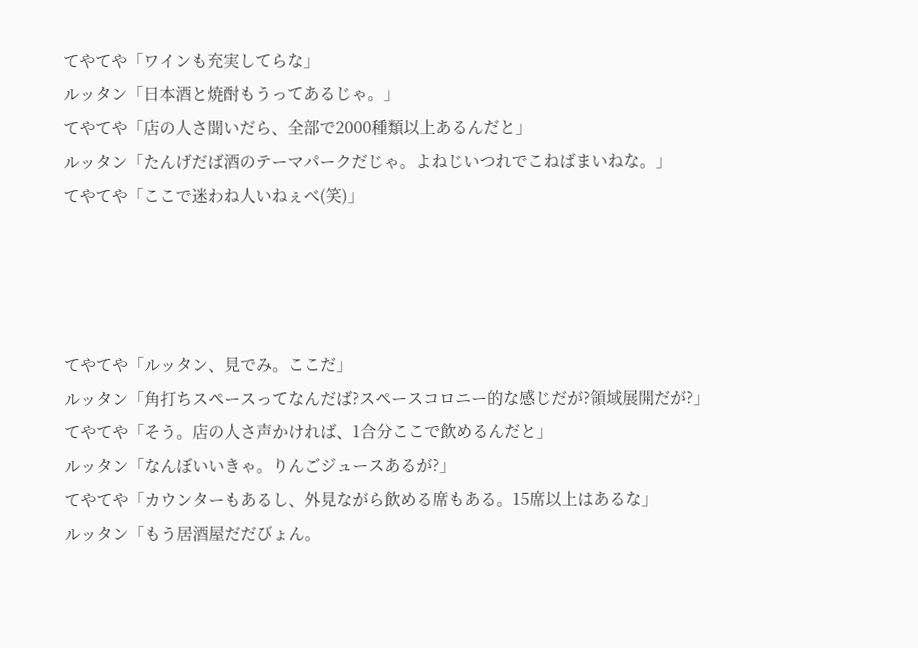てやてや「ワインも充実してらな」
ルッタン「日本酒と焼酎もうってあるじゃ。」
てやてや「店の人さ聞いだら、全部で2000種類以上あるんだと」
ルッタン「たんげだば酒のテーマパークだじゃ。よねじいつれでこねばまいねな。」
てやてや「ここで迷わね人いねぇべ(笑)」




てやてや「ルッタン、見でみ。ここだ」
ルッタン「角打ちスペースってなんだば?スペースコロニー的な感じだが?領域展開だが?」
てやてや「そう。店の人さ声かければ、1合分ここで飲めるんだと」
ルッタン「なんぼいいきゃ。りんごジュースあるが?」
てやてや「カウンターもあるし、外見ながら飲める席もある。15席以上はあるな」
ルッタン「もう居酒屋だだびょん。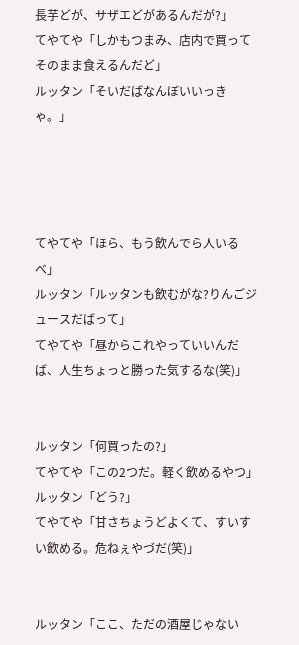長芋どが、サザエどがあるんだが?」
てやてや「しかもつまみ、店内で買ってそのまま食えるんだど」
ルッタン「そいだばなんぼいいっきゃ。」




てやてや「ほら、もう飲んでら人いるべ」
ルッタン「ルッタンも飲むがな?りんごジュースだばって」
てやてや「昼からこれやっていいんだば、人生ちょっと勝った気するな(笑)」


ルッタン「何買ったの?」
てやてや「この2つだ。軽く飲めるやつ」
ルッタン「どう?」
てやてや「甘さちょうどよくて、すいすい飲める。危ねぇやづだ(笑)」


ルッタン「ここ、ただの酒屋じゃない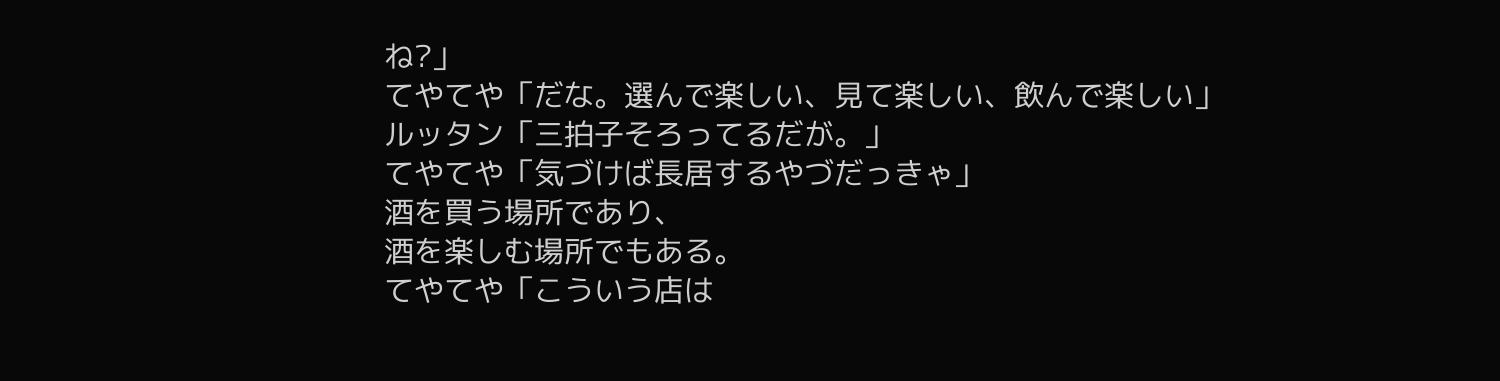ね?」
てやてや「だな。選んで楽しい、見て楽しい、飲んで楽しい」
ルッタン「三拍子そろってるだが。」
てやてや「気づけば長居するやづだっきゃ」
酒を買う場所であり、
酒を楽しむ場所でもある。
てやてや「こういう店は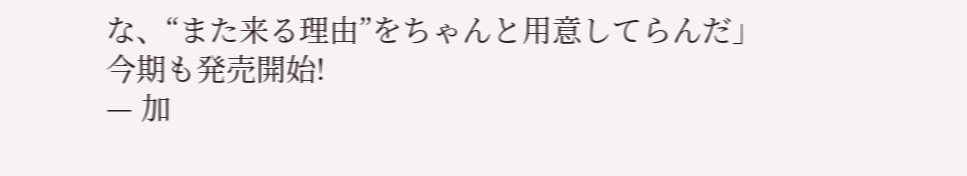な、“また来る理由”をちゃんと用意してらんだ」
今期も発売開始!
— 加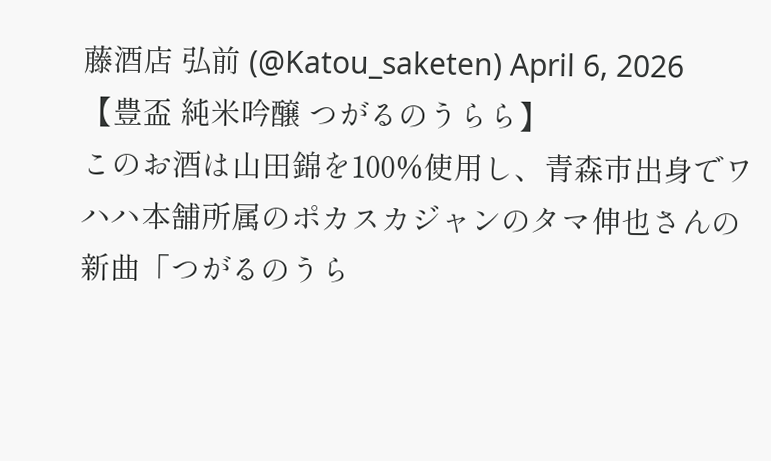藤酒店 弘前 (@Katou_saketen) April 6, 2026
【豊盃 純米吟醸 つがるのうらら】
このお酒は山田錦を100%使用し、青森市出身でワハハ本舗所属のポカスカジャンのタマ伸也さんの新曲「つがるのうら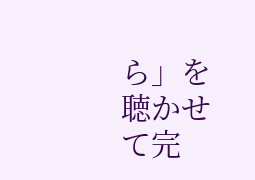ら」を聴かせて完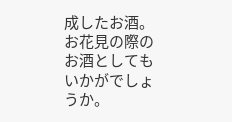成したお酒。
お花見の際のお酒としてもいかがでしょうか。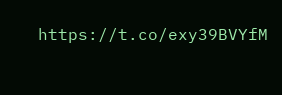https://t.co/exy39BVYfM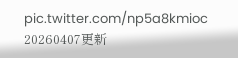pic.twitter.com/np5a8kmioc
20260407更新